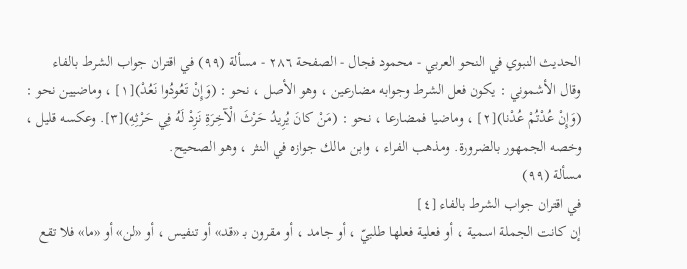الحديث النبوي في النحو العربي - محمود فجال - الصفحة ٢٨٦ - مسألة (٩٩) في اقتران جواب الشرط بالفاء
وقال الأشموني : يكون فعل الشرط وجوابه مضارعين ، وهو الأصل ، نحو : (وَإِنْ تَعُودُوا نَعُدْ)[١] ، وماضيين نحو : (وَإِنْ عُدْتُمْ عُدْنا)[٢] ، وماضيا فمضارعا ، نحو : (مَنْ كانَ يُرِيدُ حَرْثَ الْآخِرَةِ نَزِدْ لَهُ فِي حَرْثِهِ)[٣]. وعكسه قليل ، وخصه الجمهور بالضرورة. ومذهب الفراء ، وابن مالك جوازه في النثر ، وهو الصحيح.
مسألة (٩٩)
في اقتران جواب الشرط بالفاء [٤]
إن كانت الجملة اسمية ، أو فعلية فعلها طلبيّ ، أو جامد ، أو مقرون بـ «قد» أو تنفيس ، أو «لن» أو «ما» فلا تقع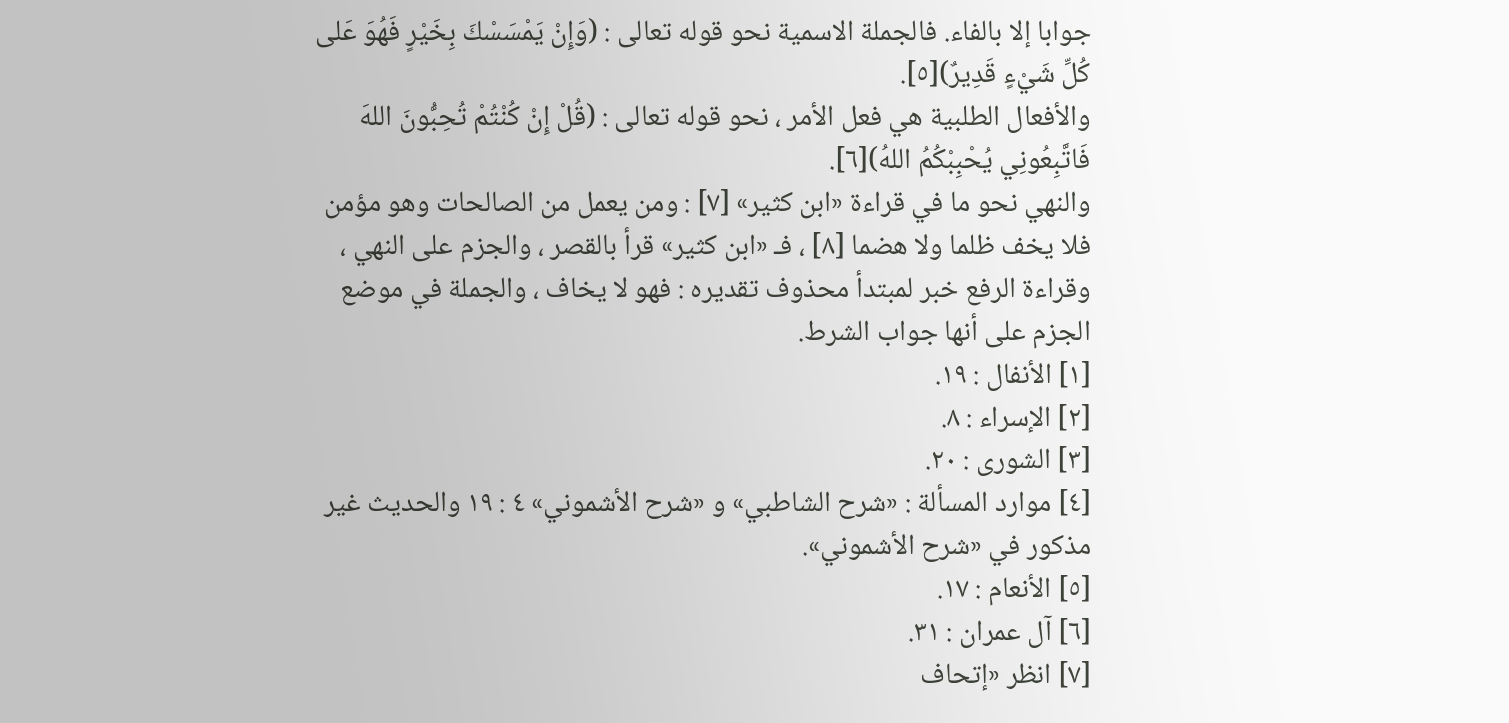جوابا إلا بالفاء. فالجملة الاسمية نحو قوله تعالى : (وَإِنْ يَمْسَسْكَ بِخَيْرٍ فَهُوَ عَلى كُلِّ شَيْءٍ قَدِيرٌ)[٥].
والأفعال الطلبية هي فعل الأمر ، نحو قوله تعالى : (قُلْ إِنْ كُنْتُمْ تُحِبُّونَ اللهَ فَاتَّبِعُونِي يُحْبِبْكُمُ اللهُ)[٦].
والنهي نحو ما في قراءة «ابن كثير» [٧] : ومن يعمل من الصالحات وهو مؤمن فلا يخف ظلما ولا هضما [٨] ، فـ «ابن كثير» قرأ بالقصر ، والجزم على النهي ، وقراءة الرفع خبر لمبتدأ محذوف تقديره : فهو لا يخاف ، والجملة في موضع الجزم على أنها جواب الشرط.
[١] الأنفال : ١٩.
[٢] الإسراء : ٨.
[٣] الشورى : ٢٠.
[٤] موارد المسألة : «شرح الشاطبي» و «شرح الأشموني» ٤ : ١٩ والحديث غير مذكور في «شرح الأشموني».
[٥] الأنعام : ١٧.
[٦] آل عمران : ٣١.
[٧] انظر «إتحاف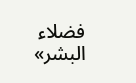فضلاء البشر»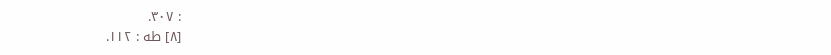: ٣٠٧.
[٨] طه : ١١٢.